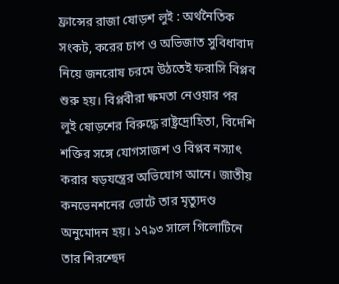ফ্রান্সের রাজা ষোড়শ লুই : অর্থনৈতিক সংকট, করের চাপ ও অভিজাত সুবিধাবাদ নিয়ে জনরোষ চরমে উঠতেই ফরাসি বিপ্লব শুরু হয়। বিপ্লবীরা ক্ষমতা নেওয়ার পর লুই ষোড়শের বিরুদ্ধে রাষ্ট্রদ্রোহিতা, বিদেশি শক্তির সঙ্গে যোগসাজশ ও বিপ্লব নস্যাৎ করার ষড়যন্ত্রের অভিযোগ আনে। জাতীয় কনভেনশনের ভোটে তার মৃত্যুদণ্ড অনুমোদন হয়। ১৭৯৩ সালে গিলোটিনে তার শিরশ্ছেদ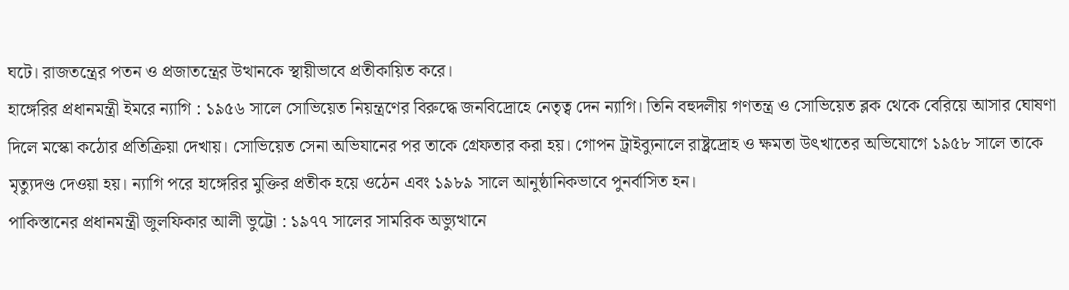ঘটে। রাজতন্ত্রের পতন ও প্রজাতন্ত্রের উত্থানকে স্থায়ীভাবে প্রতীকায়িত করে।
হাঙ্গেরির প্রধানমন্ত্রী ইমরে ন্যাগি : ১৯৫৬ সালে সোভিয়েত নিয়ন্ত্রণের বিরুদ্ধে জনবিদ্রোহে নেতৃত্ব দেন ন্যাগি। তিনি বহুদলীয় গণতন্ত্র ও সোভিয়েত ব্লক থেকে বেরিয়ে আসার ঘোষণা দিলে মস্কো কঠোর প্রতিক্রিয়া দেখায়। সোভিয়েত সেনা অভিযানের পর তাকে গ্রেফতার করা হয়। গোপন ট্রাইব্যুনালে রাষ্ট্রদ্রোহ ও ক্ষমতা উৎখাতের অভিযোগে ১৯৫৮ সালে তাকে মৃত্যুদণ্ড দেওয়া হয়। ন্যাগি পরে হাঙ্গেরির মুক্তির প্রতীক হয়ে ওঠেন এবং ১৯৮৯ সালে আনুষ্ঠানিকভাবে পুনর্বাসিত হন।
পাকিস্তানের প্রধানমন্ত্রী জুলফিকার আলী ভুট্টো : ১৯৭৭ সালের সামরিক অভ্যুত্থানে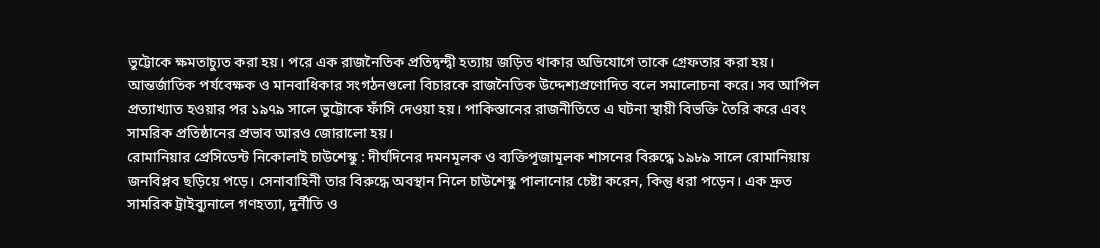ভুট্টোকে ক্ষমতাচ্যুত করা হয়। পরে এক রাজনৈতিক প্রতিদ্বন্দ্বী হত্যায় জড়িত থাকার অভিযোগে তাকে গ্রেফতার করা হয়। আন্তর্জাতিক পর্যবেক্ষক ও মানবাধিকার সংগঠনগুলো বিচারকে রাজনৈতিক উদ্দেশ্যপ্রণোদিত বলে সমালোচনা করে। সব আপিল প্রত্যাখ্যাত হওয়ার পর ১৯৭৯ সালে ভুট্টোকে ফাঁসি দেওয়া হয়। পাকিস্তানের রাজনীতিতে এ ঘটনা স্থায়ী বিভক্তি তৈরি করে এবং সামরিক প্রতিষ্ঠানের প্রভাব আরও জোরালো হয়।
রোমানিয়ার প্রেসিডেন্ট নিকোলাই চাউশেস্কু : দীর্ঘদিনের দমনমূলক ও ব্যক্তিপূজামূলক শাসনের বিরুদ্ধে ১৯৮৯ সালে রোমানিয়ায় জনবিপ্লব ছড়িয়ে পড়ে। সেনাবাহিনী তার বিরুদ্ধে অবস্থান নিলে চাউশেস্কু পালানোর চেষ্টা করেন, কিন্তু ধরা পড়েন। এক দ্রুত সামরিক ট্রাইব্যুনালে গণহত্যা, দুর্নীতি ও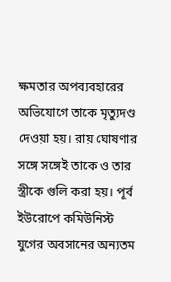ক্ষমতার অপব্যবহারের অভিযোগে তাকে মৃত্যুদণ্ড দেওয়া হয়। রায় ঘোষণার সঙ্গে সঙ্গেই তাকে ও তার স্ত্রীকে গুলি করা হয়। পূর্ব ইউরোপে কমিউনিস্ট যুগের অবসানের অন্যতম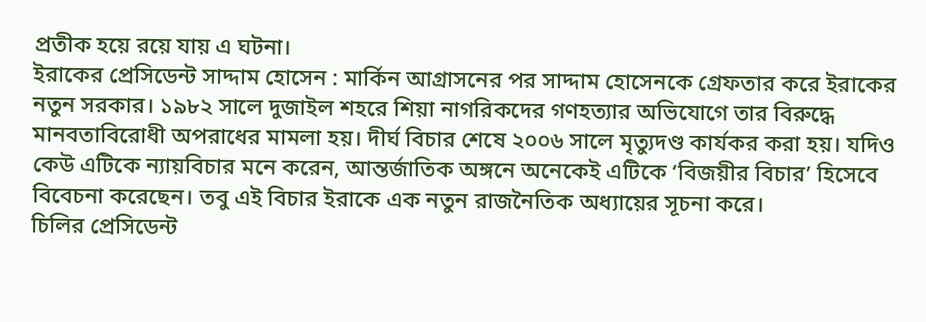প্রতীক হয়ে রয়ে যায় এ ঘটনা।
ইরাকের প্রেসিডেন্ট সাদ্দাম হোসেন : মার্কিন আগ্রাসনের পর সাদ্দাম হোসেনকে গ্রেফতার করে ইরাকের নতুন সরকার। ১৯৮২ সালে দুজাইল শহরে শিয়া নাগরিকদের গণহত্যার অভিযোগে তার বিরুদ্ধে মানবতাবিরোধী অপরাধের মামলা হয়। দীর্ঘ বিচার শেষে ২০০৬ সালে মৃত্যুদণ্ড কার্যকর করা হয়। যদিও কেউ এটিকে ন্যায়বিচার মনে করেন, আন্তর্জাতিক অঙ্গনে অনেকেই এটিকে ‘বিজয়ীর বিচার’ হিসেবে বিবেচনা করেছেন। তবু এই বিচার ইরাকে এক নতুন রাজনৈতিক অধ্যায়ের সূচনা করে।
চিলির প্রেসিডেন্ট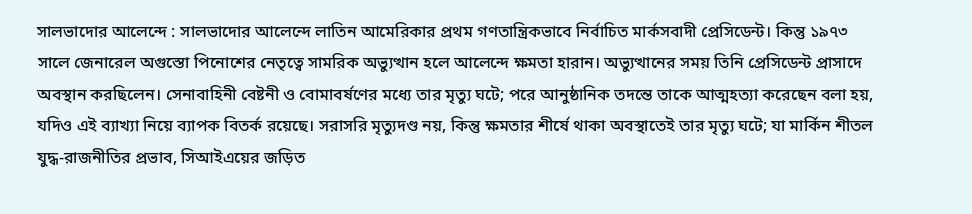সালভাদোর আলেন্দে : সালভাদোর আলেন্দে লাতিন আমেরিকার প্রথম গণতান্ত্রিকভাবে নির্বাচিত মার্কসবাদী প্রেসিডেন্ট। কিন্তু ১৯৭৩ সালে জেনারেল অগুস্তো পিনোশের নেতৃত্বে সামরিক অভ্যুত্থান হলে আলেন্দে ক্ষমতা হারান। অভ্যুত্থানের সময় তিনি প্রেসিডেন্ট প্রাসাদে অবস্থান করছিলেন। সেনাবাহিনী বেষ্টনী ও বোমাবর্ষণের মধ্যে তার মৃত্যু ঘটে; পরে আনুষ্ঠানিক তদন্তে তাকে আত্মহত্যা করেছেন বলা হয়, যদিও এই ব্যাখ্যা নিয়ে ব্যাপক বিতর্ক রয়েছে। সরাসরি মৃত্যুদণ্ড নয়, কিন্তু ক্ষমতার শীর্ষে থাকা অবস্থাতেই তার মৃত্যু ঘটে; যা মার্কিন শীতল যুদ্ধ-রাজনীতির প্রভাব, সিআইএয়ের জড়িত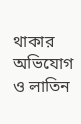থাকার অভিযোগ ও লাতিন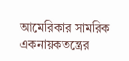আমেরিকার সামরিক একনায়কতন্ত্রের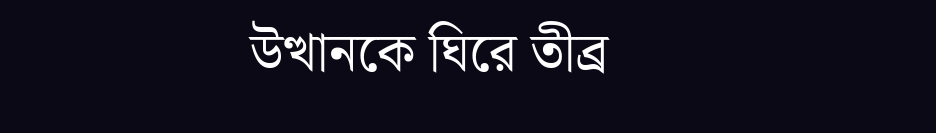উত্থানকে ঘিরে তীব্র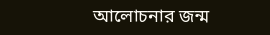আলোচনার জন্ম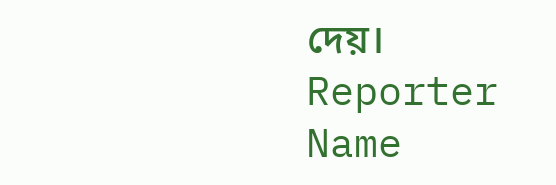দেয়।
Reporter Name